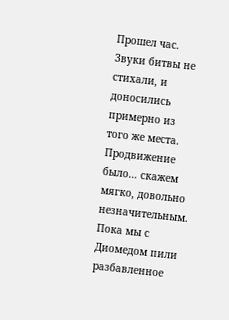Прошел час. Звуки битвы не стихали, и доносились примерно из того же места. Продвижение было… скажем мягко, довольно незначительным. Пока мы с Диомедом пили разбавленное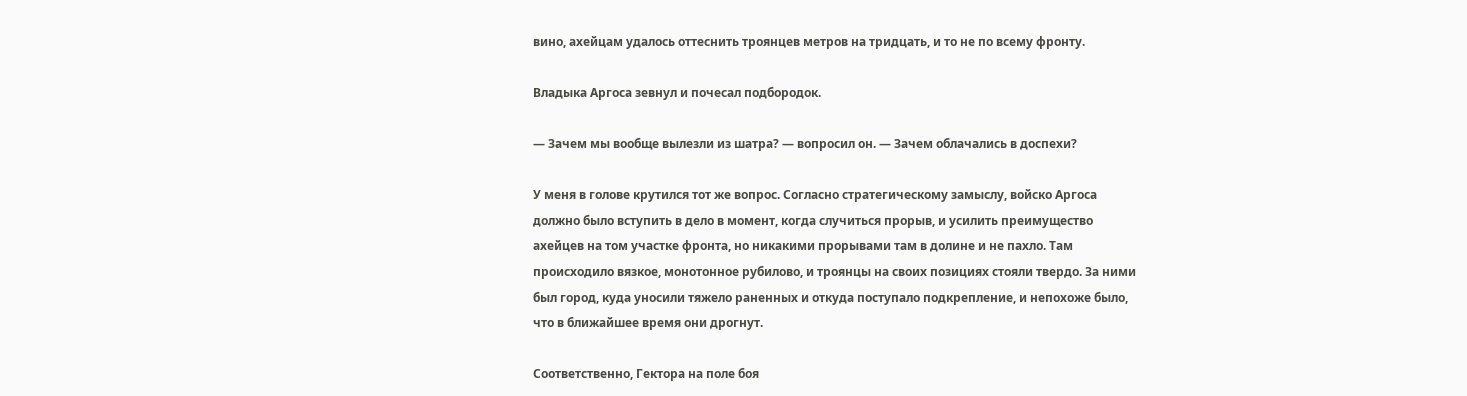вино, ахейцам удалось оттеснить троянцев метров на тридцать, и то не по всему фронту.

Владыка Аргоса зевнул и почесал подбородок.

— Зачем мы вообще вылезли из шатра? — вопросил он. — Зачем облачались в доспехи?

У меня в голове крутился тот же вопрос. Согласно стратегическому замыслу, войско Аргоса должно было вступить в дело в момент, когда случиться прорыв, и усилить преимущество ахейцев на том участке фронта, но никакими прорывами там в долине и не пахло. Там происходило вязкое, монотонное рубилово, и троянцы на своих позициях стояли твердо. За ними был город, куда уносили тяжело раненных и откуда поступало подкрепление, и непохоже было, что в ближайшее время они дрогнут.

Соответственно, Гектора на поле боя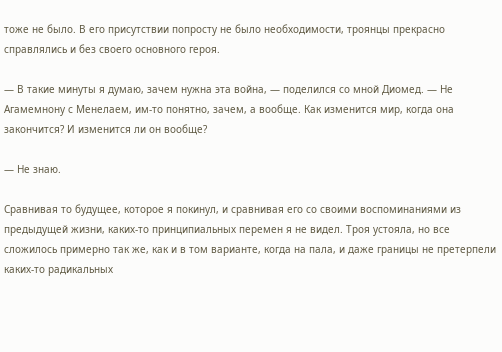тоже не было. В его присутствии попросту не было необходимости, троянцы прекрасно справлялись и без своего основного героя.

— В такие минуты я думаю, зачем нужна эта война, — поделился со мной Диомед. — Не Агамемнону с Менелаем, им-то понятно, зачем, а вообще. Как изменится мир, когда она закончится? И изменится ли он вообще?

— Не знаю.

Сравнивая то будущее, которое я покинул, и сравнивая его со своими воспоминаниями из предыдущей жизни, каких-то принципиальных перемен я не видел. Троя устояла, но все сложилось примерно так же, как и в том варианте, когда на пала, и даже границы не претерпели каких-то радикальных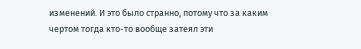изменений. И это было странно, потому что за каким чертом тогда кто-то вообще затеял эти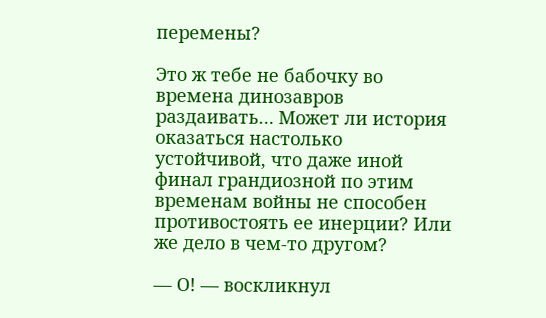перемены?

Это ж тебе не бабочку во времена динозавров раздаивать… Может ли история оказаться настолько устойчивой, что даже иной финал грандиозной по этим временам войны не способен противостоять ее инерции? Или же дело в чем-то другом?

— О! — воскликнул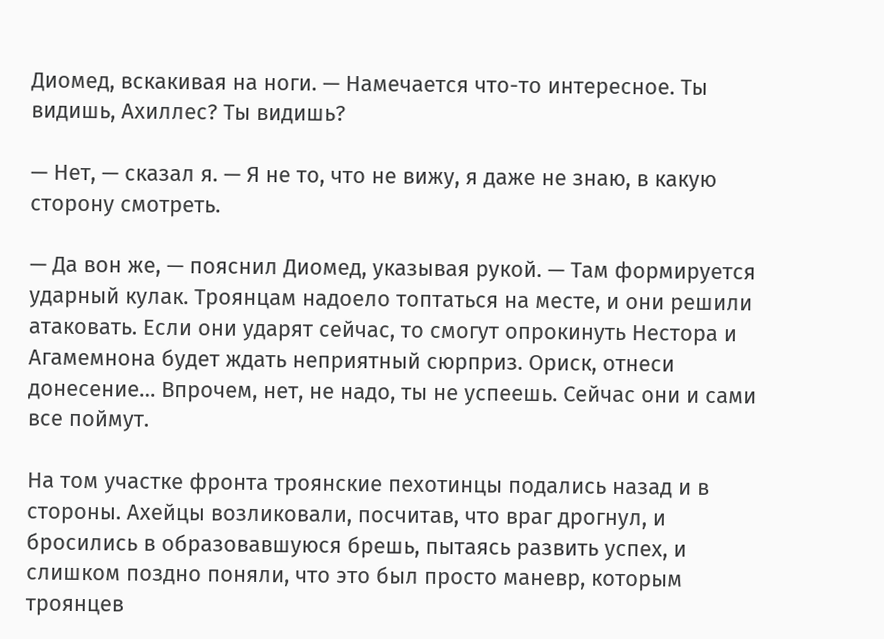Диомед, вскакивая на ноги. — Намечается что-то интересное. Ты видишь, Ахиллес? Ты видишь?

— Нет, — сказал я. — Я не то, что не вижу, я даже не знаю, в какую сторону смотреть.

— Да вон же, — пояснил Диомед, указывая рукой. — Там формируется ударный кулак. Троянцам надоело топтаться на месте, и они решили атаковать. Если они ударят сейчас, то смогут опрокинуть Нестора и Агамемнона будет ждать неприятный сюрприз. Ориск, отнеси донесение… Впрочем, нет, не надо, ты не успеешь. Сейчас они и сами все поймут.

На том участке фронта троянские пехотинцы подались назад и в стороны. Ахейцы возликовали, посчитав, что враг дрогнул, и бросились в образовавшуюся брешь, пытаясь развить успех, и слишком поздно поняли, что это был просто маневр, которым троянцев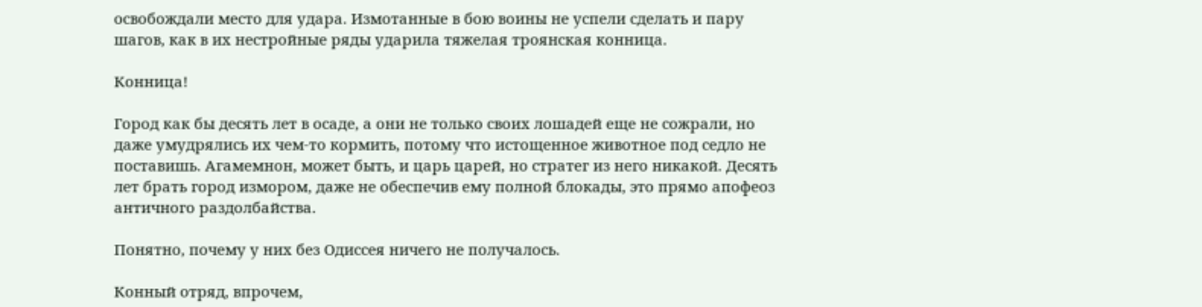освобождали место для удара. Измотанные в бою воины не успели сделать и пару шагов, как в их нестройные ряды ударила тяжелая троянская конница.

Конница!

Город как бы десять лет в осаде, а они не только своих лошадей еще не сожрали, но даже умудрялись их чем-то кормить, потому что истощенное животное под седло не поставишь. Агамемнон, может быть, и царь царей, но стратег из него никакой. Десять лет брать город измором, даже не обеспечив ему полной блокады, это прямо апофеоз античного раздолбайства.

Понятно, почему у них без Одиссея ничего не получалось.

Конный отряд, впрочем,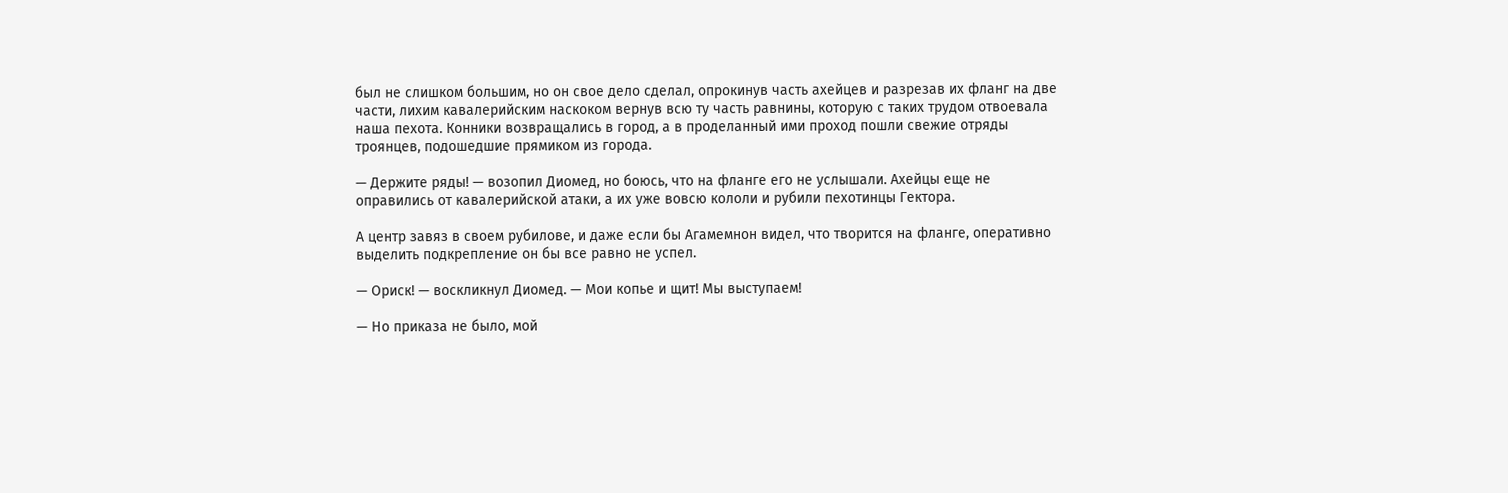был не слишком большим, но он свое дело сделал, опрокинув часть ахейцев и разрезав их фланг на две части, лихим кавалерийским наскоком вернув всю ту часть равнины, которую с таких трудом отвоевала наша пехота. Конники возвращались в город, а в проделанный ими проход пошли свежие отряды троянцев, подошедшие прямиком из города.

— Держите ряды! — возопил Диомед, но боюсь, что на фланге его не услышали. Ахейцы еще не оправились от кавалерийской атаки, а их уже вовсю кололи и рубили пехотинцы Гектора.

А центр завяз в своем рубилове, и даже если бы Агамемнон видел, что творится на фланге, оперативно выделить подкрепление он бы все равно не успел.

— Ориск! — воскликнул Диомед. — Мои копье и щит! Мы выступаем!

— Но приказа не было, мой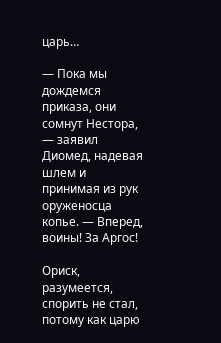царь…

— Пока мы дождемся приказа, они сомнут Нестора, — заявил Диомед, надевая шлем и принимая из рук оруженосца копье. — Вперед, воины! За Аргос!

Ориск, разумеется, спорить не стал, потому как царю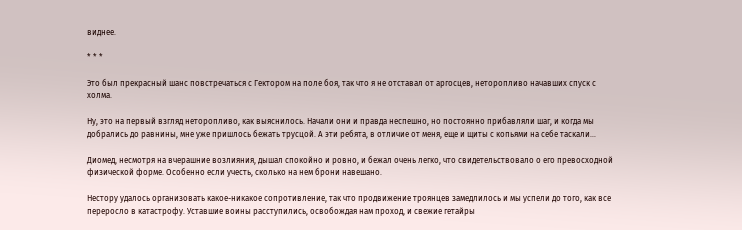виднее.

* * *

Это был прекрасный шанс повстречаться с Гектором на поле боя, так что я не отставал от аргосцев, неторопливо начавших спуск с холма.

Ну, это на первый взгляд неторопливо, как выяснилось. Начали они и правда неспешно, но постоянно прибавляли шаг, и когда мы добрались до равнины, мне уже пришлось бежать трусцой. А эти ребята, в отличие от меня, еще и щиты с копьями на себе таскали…

Диомед, несмотря на вчерашние возлияния, дышал спокойно и ровно, и бежал очень легко, что свидетельствовало о его превосходной физической форме. Особенно если учесть, сколько на нем брони навешано.

Нестору удалось организовать какое-никакое сопротивление, так что продвижение троянцев замедлилось и мы успели до того, как все переросло в катастрофу. Уставшие воины расступились, освобождая нам проход, и свежие гетайры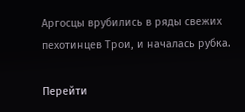Аргосцы врубились в ряды свежих пехотинцев Трои, и началась рубка.

Перейти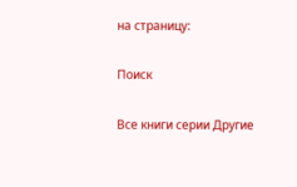на страницу:

Поиск

Все книги серии Другие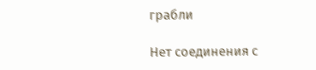грабли

Нет соединения с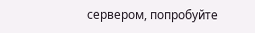сервером, попробуйте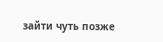зайти чуть позже